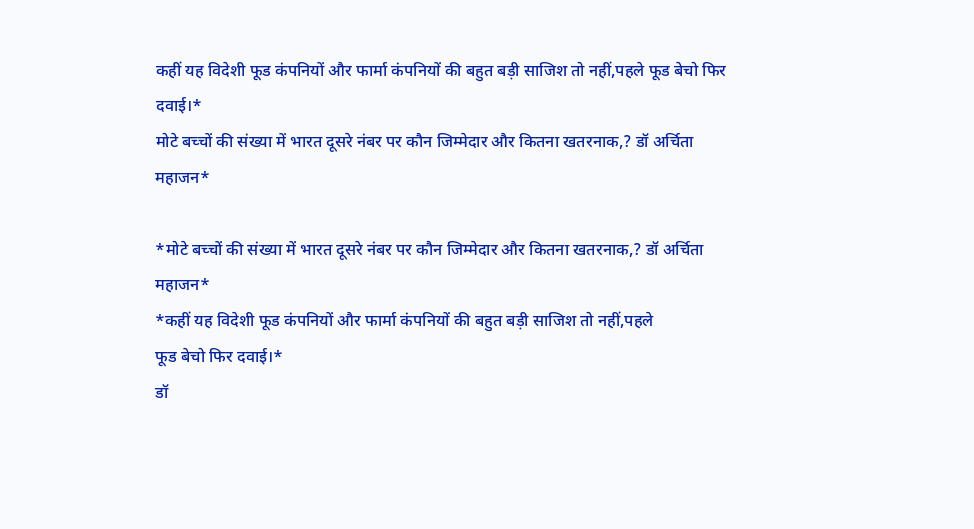कहीं यह विदेशी फूड कंपनियों और फार्मा कंपनियों की बहुत बड़ी साजिश तो नहीं,पहले फूड बेचो फिर दवाई।*
मोटे बच्चों की संख्या में भारत दूसरे नंबर पर कौन जिम्मेदार और कितना खतरनाक,? डॉ अर्चिता महाजन*

*मोटे बच्चों की संख्या में भारत दूसरे नंबर पर कौन जिम्मेदार और कितना खतरनाक,? डॉ अर्चिता महाजन*
*कहीं यह विदेशी फूड कंपनियों और फार्मा कंपनियों की बहुत बड़ी साजिश तो नहीं,पहले
फूड बेचो फिर दवाई।*
डॉ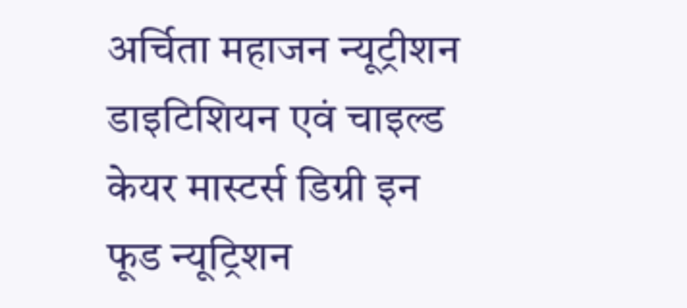अर्चिता महाजन न्यूट्रीशन डाइटिशियन एवं चाइल्ड केयर मास्टर्स डिग्री इन फूड न्यूट्रिशन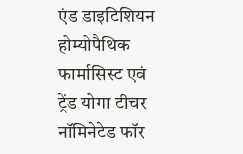एंड डाइटिशियन होम्योपैथिक फार्मासिस्ट एवं ट्रेंड योगा टीचर नॉमिनेटेड फॉर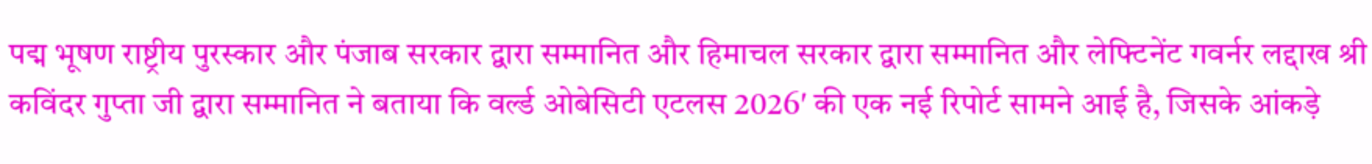पद्म भूषण राष्ट्रीय पुरस्कार और पंजाब सरकार द्वारा सम्मानित और हिमाचल सरकार द्वारा सम्मानित और लेफ्टिनेंट गवर्नर लद्दाख श्री कविंदर गुप्ता जी द्वारा सम्मानित ने बताया कि वर्ल्ड ओबेसिटी एटलस 2026′ की एक नई रिपोर्ट सामने आई है, जिसके आंकड़े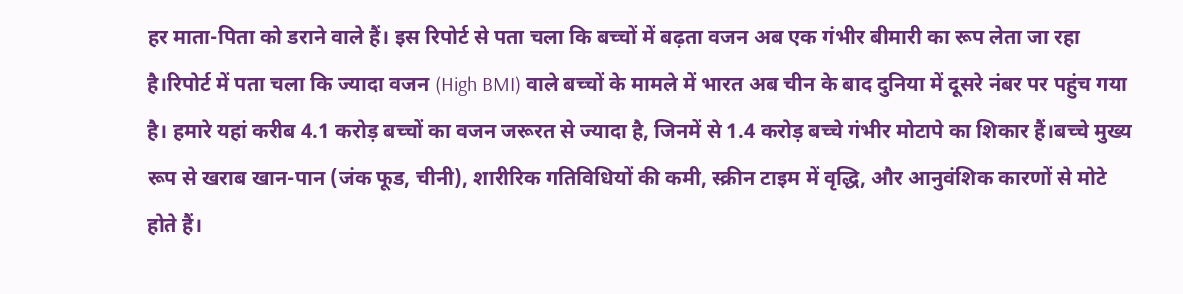हर माता-पिता को डराने वाले हैं। इस रिपोर्ट से पता चला कि बच्चों में बढ़ता वजन अब एक गंभीर बीमारी का रूप लेता जा रहा है।रिपोर्ट में पता चला कि ज्यादा वजन (High BMI) वाले बच्चों के मामले में भारत अब चीन के बाद दुनिया में दूसरे नंबर पर पहुंच गया है। हमारे यहां करीब 4.1 करोड़ बच्चों का वजन जरूरत से ज्यादा है, जिनमें से 1.4 करोड़ बच्चे गंभीर मोटापे का शिकार हैं।बच्चे मुख्य रूप से खराब खान-पान (जंक फूड, चीनी), शारीरिक गतिविधियों की कमी, स्क्रीन टाइम में वृद्धि, और आनुवंशिक कारणों से मोटे होते हैं।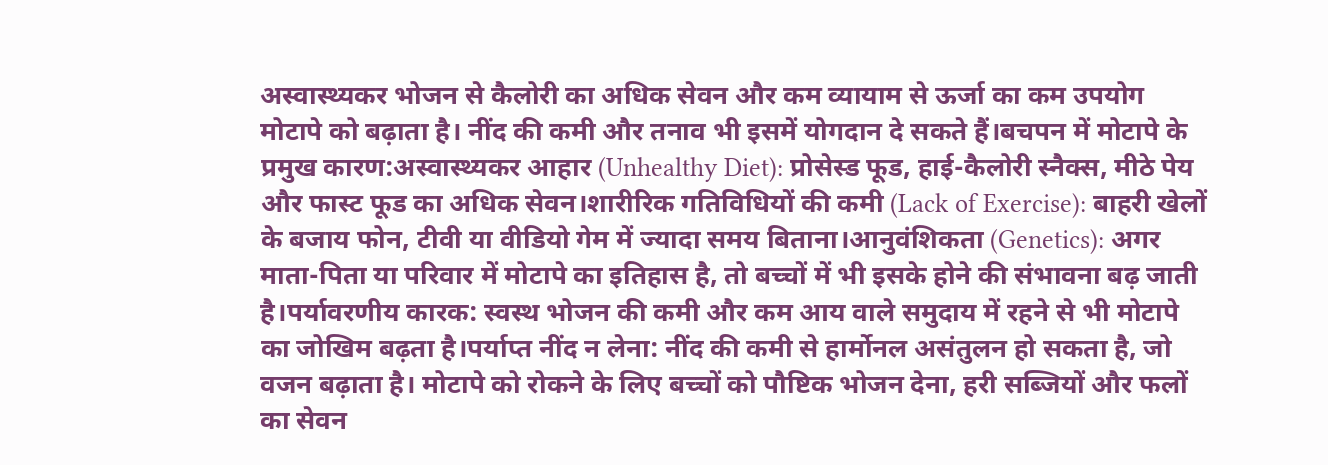अस्वास्थ्यकर भोजन से कैलोरी का अधिक सेवन और कम व्यायाम से ऊर्जा का कम उपयोग मोटापे को बढ़ाता है। नींद की कमी और तनाव भी इसमें योगदान दे सकते हैं।बचपन में मोटापे के प्रमुख कारण:अस्वास्थ्यकर आहार (Unhealthy Diet): प्रोसेस्ड फूड, हाई-कैलोरी स्नैक्स, मीठे पेय और फास्ट फूड का अधिक सेवन।शारीरिक गतिविधियों की कमी (Lack of Exercise): बाहरी खेलों के बजाय फोन, टीवी या वीडियो गेम में ज्यादा समय बिताना।आनुवंशिकता (Genetics): अगर माता-पिता या परिवार में मोटापे का इतिहास है, तो बच्चों में भी इसके होने की संभावना बढ़ जाती है।पर्यावरणीय कारक: स्वस्थ भोजन की कमी और कम आय वाले समुदाय में रहने से भी मोटापे का जोखिम बढ़ता है।पर्याप्त नींद न लेना: नींद की कमी से हार्मोनल असंतुलन हो सकता है, जो वजन बढ़ाता है। मोटापे को रोकने के लिए बच्चों को पौष्टिक भोजन देना, हरी सब्जियों और फलों का सेवन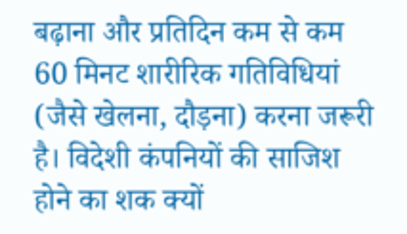बढ़ाना और प्रतिदिन कम से कम 60 मिनट शारीरिक गतिविधियां (जैसे खेलना, दौड़ना) करना जरूरी है। विदेशी कंपनियों की साजिश होने का शक क्यों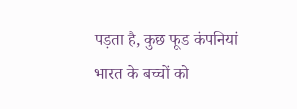पड़ता है, कुछ फूड कंपनियां भारत के बच्चों को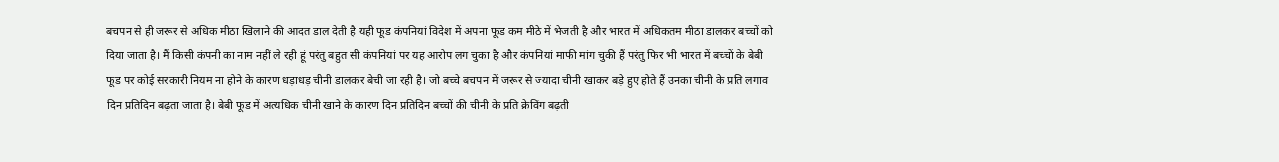बचपन से ही जरूर से अधिक मीठा खिलाने की आदत डाल देती है यही फूड कंपनियां विदेश में अपना फूड कम मीठे में भेजती है और भारत में अधिकतम मीठा डालकर बच्चों को दिया जाता है। मैं किसी कंपनी का नाम नहीं ले रही हूं परंतु बहुत सी कंपनियां पर यह आरोप लग चुका है और कंपनियां माफी मांग चुकी हैं परंतु फिर भी भारत में बच्चों के बेबी फूड पर कोई सरकारी नियम ना होने के कारण धड़ाधड़ चीनी डालकर बेची जा रही है। जो बच्चे बचपन में जरूर से ज्यादा चीनी खाकर बड़े हुए होते हैं उनका चीनी के प्रति लगाव दिन प्रतिदिन बढ़ता जाता है। बेबी फूड में अत्यधिक चीनी खाने के कारण दिन प्रतिदिन बच्चों की चीनी के प्रति क्रेविंग बढ़ती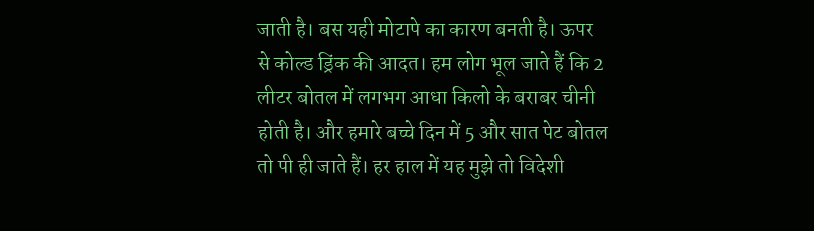जाती है। बस यही मोटापे का कारण बनती है। ऊपर से कोल्ड ड्रिंक की आदत। हम लोग भूल जाते हैं कि 2 लीटर बोतल में लगभग आधा किलो के बराबर चीनी होती है। और हमारे बच्चे दिन में 5 और सात पेट बोतल तो पी ही जाते हैं। हर हाल में यह मुझे तो विदेशी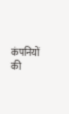कंपनियों की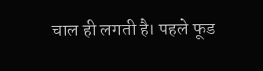चाल ही लगती है। पहले फूड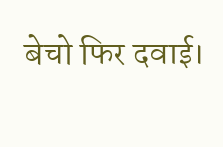बेचो फिर दवाई।